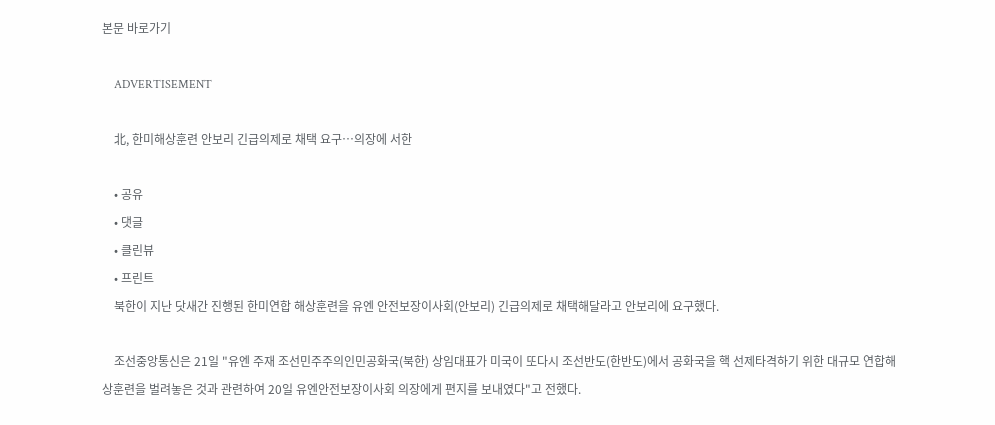본문 바로가기

    ADVERTISEMENT

    北, 한미해상훈련 안보리 긴급의제로 채택 요구…의장에 서한

    • 공유
    • 댓글
    • 클린뷰
    • 프린트
    북한이 지난 닷새간 진행된 한미연합 해상훈련을 유엔 안전보장이사회(안보리) 긴급의제로 채택해달라고 안보리에 요구했다.

    조선중앙통신은 21일 "유엔 주재 조선민주주의인민공화국(북한) 상임대표가 미국이 또다시 조선반도(한반도)에서 공화국을 핵 선제타격하기 위한 대규모 연합해상훈련을 벌려놓은 것과 관련하여 20일 유엔안전보장이사회 의장에게 편지를 보내였다"고 전했다.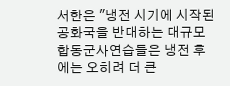서한은 "냉전 시기에 시작된 공화국을 반대하는 대규모 합동군사연습들은 냉전 후에는 오히려 더 큰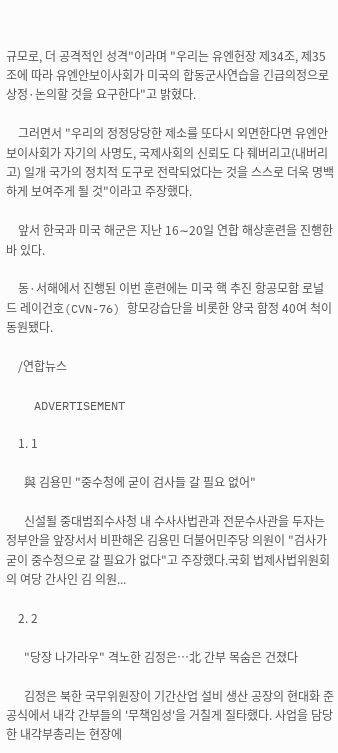규모로, 더 공격적인 성격"이라며 "우리는 유엔헌장 제34조, 제35조에 따라 유엔안보이사회가 미국의 합동군사연습을 긴급의정으로 상정·논의할 것을 요구한다"고 밝혔다.

    그러면서 "우리의 정정당당한 제소를 또다시 외면한다면 유엔안보이사회가 자기의 사명도, 국제사회의 신뢰도 다 줴버리고(내버리고) 일개 국가의 정치적 도구로 전락되었다는 것을 스스로 더욱 명백하게 보여주게 될 것"이라고 주장했다.

    앞서 한국과 미국 해군은 지난 16∼20일 연합 해상훈련을 진행한 바 있다.

    동·서해에서 진행된 이번 훈련에는 미국 핵 추진 항공모함 로널드 레이건호(CVN-76) 항모강습단을 비롯한 양국 함정 40여 척이 동원됐다.

    /연합뉴스

    ADVERTISEMENT

    1. 1

      與 김용민 "중수청에 굳이 검사들 갈 필요 없어"

      신설될 중대범죄수사청 내 수사사법관과 전문수사관을 두자는 정부안을 앞장서서 비판해온 김용민 더불어민주당 의원이 "검사가 굳이 중수청으로 갈 필요가 없다"고 주장했다.국회 법제사법위원회의 여당 간사인 김 의원...

    2. 2

      "당장 나가라우" 격노한 김정은…北 간부 목숨은 건졌다

      김정은 북한 국무위원장이 기간산업 설비 생산 공장의 현대화 준공식에서 내각 간부들의 '무책임성'을 거칠게 질타했다. 사업을 담당한 내각부총리는 현장에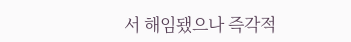서 해임됐으나 즉각적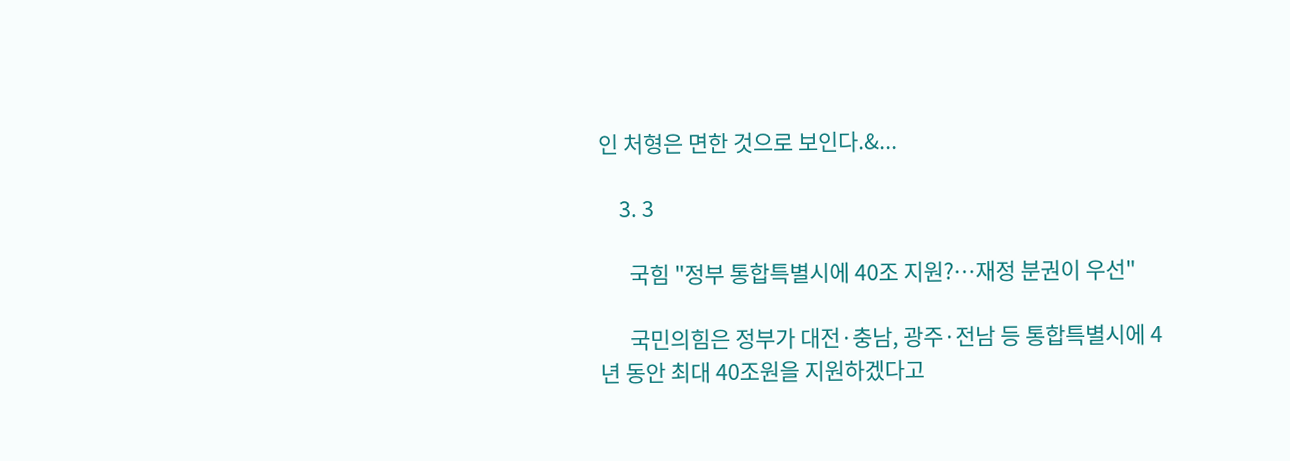인 처형은 면한 것으로 보인다.&...

    3. 3

      국힘 "정부 통합특별시에 40조 지원?…재정 분권이 우선"

      국민의힘은 정부가 대전·충남, 광주·전남 등 통합특별시에 4년 동안 최대 40조원을 지원하겠다고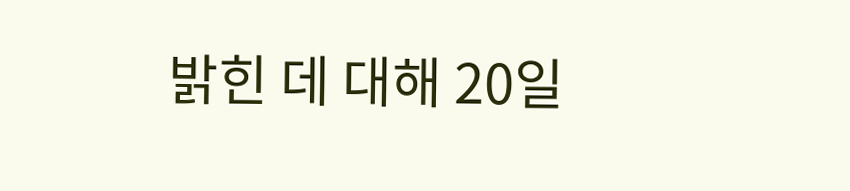밝힌 데 대해 20일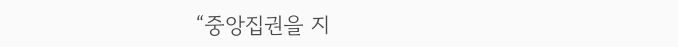“중앙집권을 지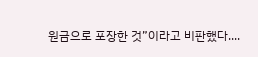원금으로 포장한 것”이라고 비판했다....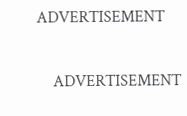ADVERTISEMENT

    ADVERTISEMENT